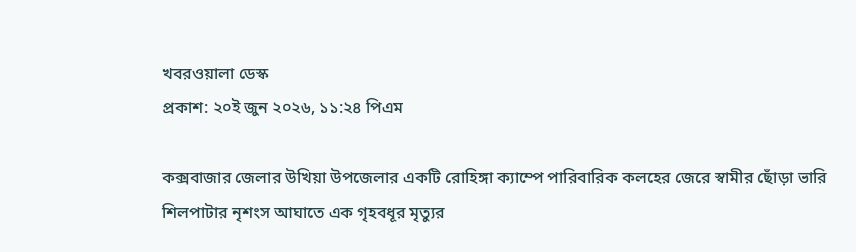খবরওয়ালা ডেস্ক
প্রকাশ: ২০ই জুন ২০২৬, ১১:২৪ পিএম

কক্সবাজার জেলার উখিয়া উপজেলার একটি রোহিঙ্গা ক্যাম্পে পারিবারিক কলহের জেরে স্বামীর ছোঁড়া ভারি শিলপাটার নৃশংস আঘাতে এক গৃহবধূর মৃত্যুর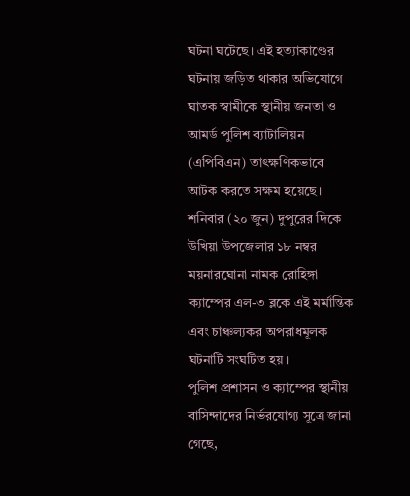ঘটনা ঘটেছে। এই হত্যাকাণ্ডের ঘটনায় জড়িত থাকার অভিযোগে ঘাতক স্বামীকে স্থানীয় জনতা ও আমর্ড পুলিশ ব্যাটালিয়ন (এপিবিএন) তাৎক্ষণিকভাবে আটক করতে সক্ষম হয়েছে। শনিবার (২০ জুন) দুপুরের দিকে উখিয়া উপজেলার ১৮ নম্বর ময়নারঘোনা নামক রোহিঙ্গা ক্যাম্পের এল-৩ ব্লকে এই মর্মান্তিক এবং চাঞ্চল্যকর অপরাধমূলক ঘটনাটি সংঘটিত হয়।
পুলিশ প্রশাসন ও ক্যাম্পের স্থানীয় বাসিন্দাদের নির্ভরযোগ্য সূত্রে জানা গেছে,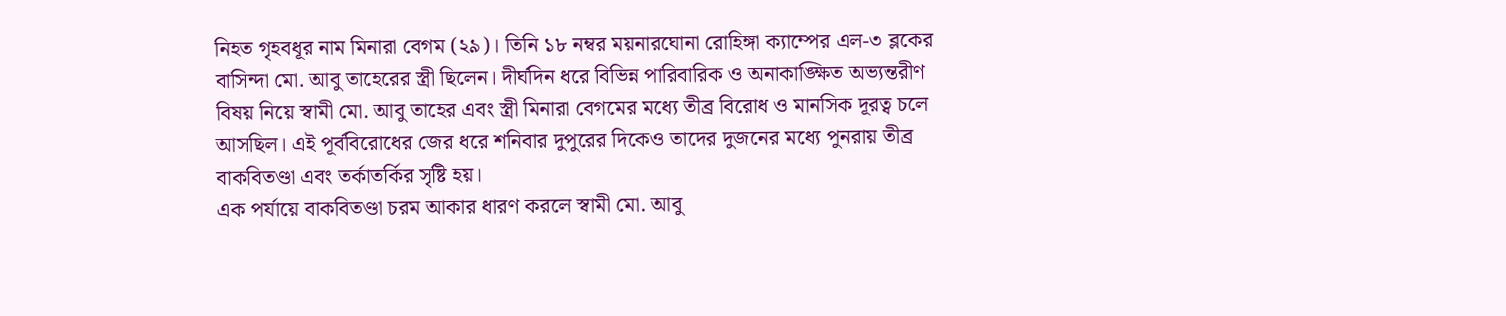নিহত গৃহবধূর নাম মিনারা বেগম (২৯)। তিনি ১৮ নম্বর ময়নারঘোনা রোহিঙ্গা ক্যাম্পের এল-৩ ব্লকের বাসিন্দা মো. আবু তাহেরের স্ত্রী ছিলেন। দীর্ঘদিন ধরে বিভিন্ন পারিবারিক ও অনাকাঙ্ক্ষিত অভ্যন্তরীণ বিষয় নিয়ে স্বামী মো. আবু তাহের এবং স্ত্রী মিনারা বেগমের মধ্যে তীব্র বিরোধ ও মানসিক দূরত্ব চলে আসছিল। এই পূর্ববিরোধের জের ধরে শনিবার দুপুরের দিকেও তাদের দুজনের মধ্যে পুনরায় তীব্র বাকবিতণ্ডা এবং তর্কাতর্কির সৃষ্টি হয়।
এক পর্যায়ে বাকবিতণ্ডা চরম আকার ধারণ করলে স্বামী মো. আবু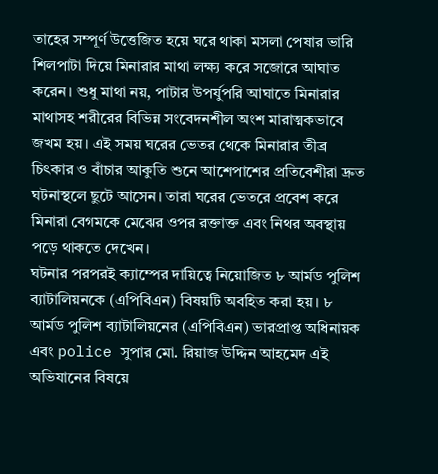তাহের সম্পূর্ণ উত্তেজিত হয়ে ঘরে থাকা মসলা পেষার ভারি শিলপাটা দিয়ে মিনারার মাথা লক্ষ্য করে সজোরে আঘাত করেন। শুধু মাথা নয়, পাটার উপর্যুপরি আঘাতে মিনারার মাথাসহ শরীরের বিভিন্ন সংবেদনশীল অংশ মারাত্মকভাবে জখম হয়। এই সময় ঘরের ভেতর থেকে মিনারার তীব্র চিৎকার ও বাঁচার আকুতি শুনে আশেপাশের প্রতিবেশীরা দ্রুত ঘটনাস্থলে ছুটে আসেন। তারা ঘরের ভেতরে প্রবেশ করে মিনারা বেগমকে মেঝের ওপর রক্তাক্ত এবং নিথর অবস্থায় পড়ে থাকতে দেখেন।
ঘটনার পরপরই ক্যাম্পের দায়িত্বে নিয়োজিত ৮ আর্মড পুলিশ ব্যাটালিয়নকে (এপিবিএন) বিষয়টি অবহিত করা হয়। ৮ আর্মড পুলিশ ব্যাটালিয়নের (এপিবিএন) ভারপ্রাপ্ত অধিনায়ক এবং police সুপার মো. রিয়াজ উদ্দিন আহমেদ এই অভিযানের বিষয়ে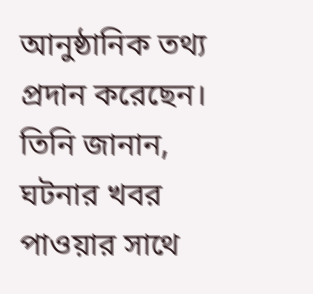আনুষ্ঠানিক তথ্য প্রদান করেছেন। তিনি জানান, ঘটনার খবর পাওয়ার সাথে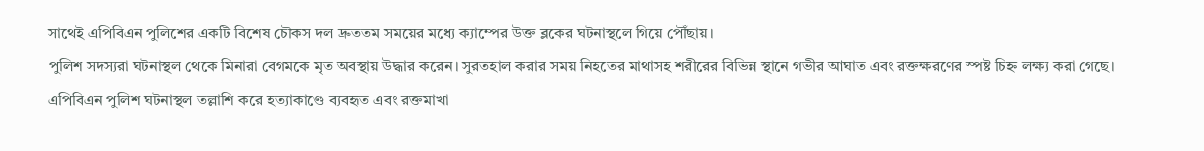সাথেই এপিবিএন পুলিশের একটি বিশেষ চৌকস দল দ্রুততম সময়ের মধ্যে ক্যাম্পের উক্ত ব্লকের ঘটনাস্থলে গিয়ে পৌঁছায়।
পুলিশ সদস্যরা ঘটনাস্থল থেকে মিনারা বেগমকে মৃত অবস্থায় উদ্ধার করেন। সুরতহাল করার সময় নিহতের মাথাসহ শরীরের বিভিন্ন স্থানে গভীর আঘাত এবং রক্তক্ষরণের স্পষ্ট চিহ্ন লক্ষ্য করা গেছে। এপিবিএন পুলিশ ঘটনাস্থল তল্লাশি করে হত্যাকাণ্ডে ব্যবহৃত এবং রক্তমাখা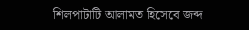শিলপাটাটি আলামত হিসেবে জব্দ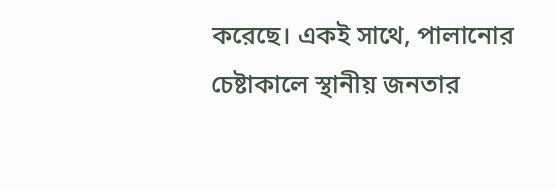করেছে। একই সাথে, পালানোর চেষ্টাকালে স্থানীয় জনতার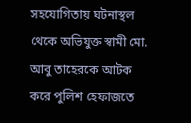সহযোগিতায় ঘটনাস্থল থেকে অভিযুক্ত স্বামী মো. আবু তাহেরকে আটক করে পুলিশ হেফাজতে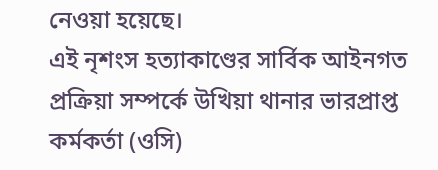নেওয়া হয়েছে।
এই নৃশংস হত্যাকাণ্ডের সার্বিক আইনগত প্রক্রিয়া সম্পর্কে উখিয়া থানার ভারপ্রাপ্ত কর্মকর্তা (ওসি)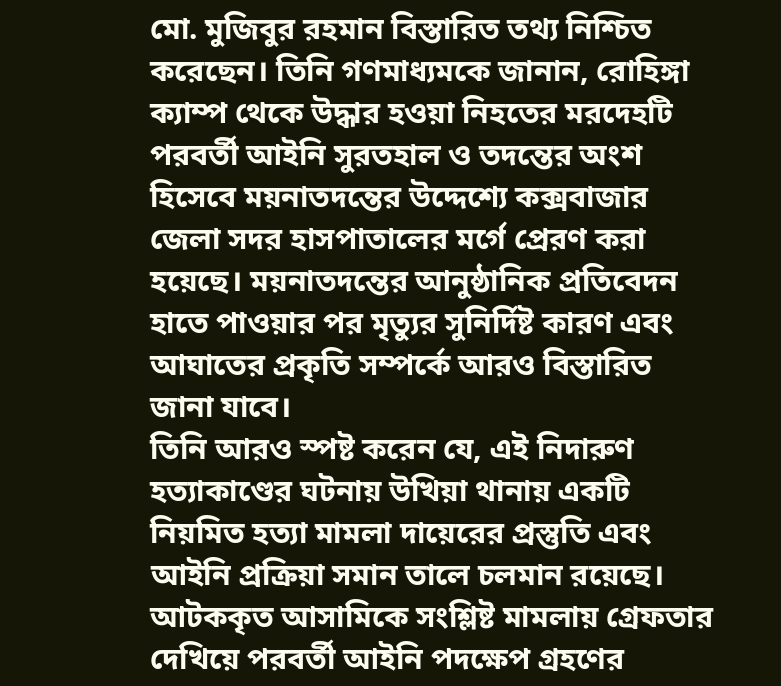মো. মুজিবুর রহমান বিস্তারিত তথ্য নিশ্চিত করেছেন। তিনি গণমাধ্যমকে জানান, রোহিঙ্গা ক্যাম্প থেকে উদ্ধার হওয়া নিহতের মরদেহটি পরবর্তী আইনি সুরতহাল ও তদন্তের অংশ হিসেবে ময়নাতদন্তের উদ্দেশ্যে কক্সবাজার জেলা সদর হাসপাতালের মর্গে প্রেরণ করা হয়েছে। ময়নাতদন্তের আনুষ্ঠানিক প্রতিবেদন হাতে পাওয়ার পর মৃত্যুর সুনির্দিষ্ট কারণ এবং আঘাতের প্রকৃতি সম্পর্কে আরও বিস্তারিত জানা যাবে।
তিনি আরও স্পষ্ট করেন যে, এই নিদারুণ হত্যাকাণ্ডের ঘটনায় উখিয়া থানায় একটি নিয়মিত হত্যা মামলা দায়েরের প্রস্তুতি এবং আইনি প্রক্রিয়া সমান তালে চলমান রয়েছে। আটককৃত আসামিকে সংশ্লিষ্ট মামলায় গ্রেফতার দেখিয়ে পরবর্তী আইনি পদক্ষেপ গ্রহণের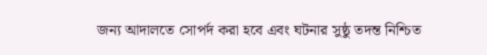জন্য আদালতে সোপর্দ করা হবে এবং ঘটনার সুষ্ঠু তদন্ত নিশ্চিত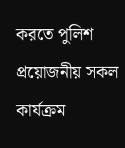করতে পুলিশ প্রয়োজনীয় সকল কার্যক্রম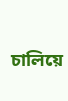চালিয়ে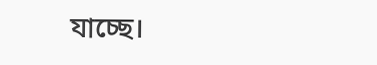যাচ্ছে।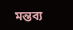মন্তব্য